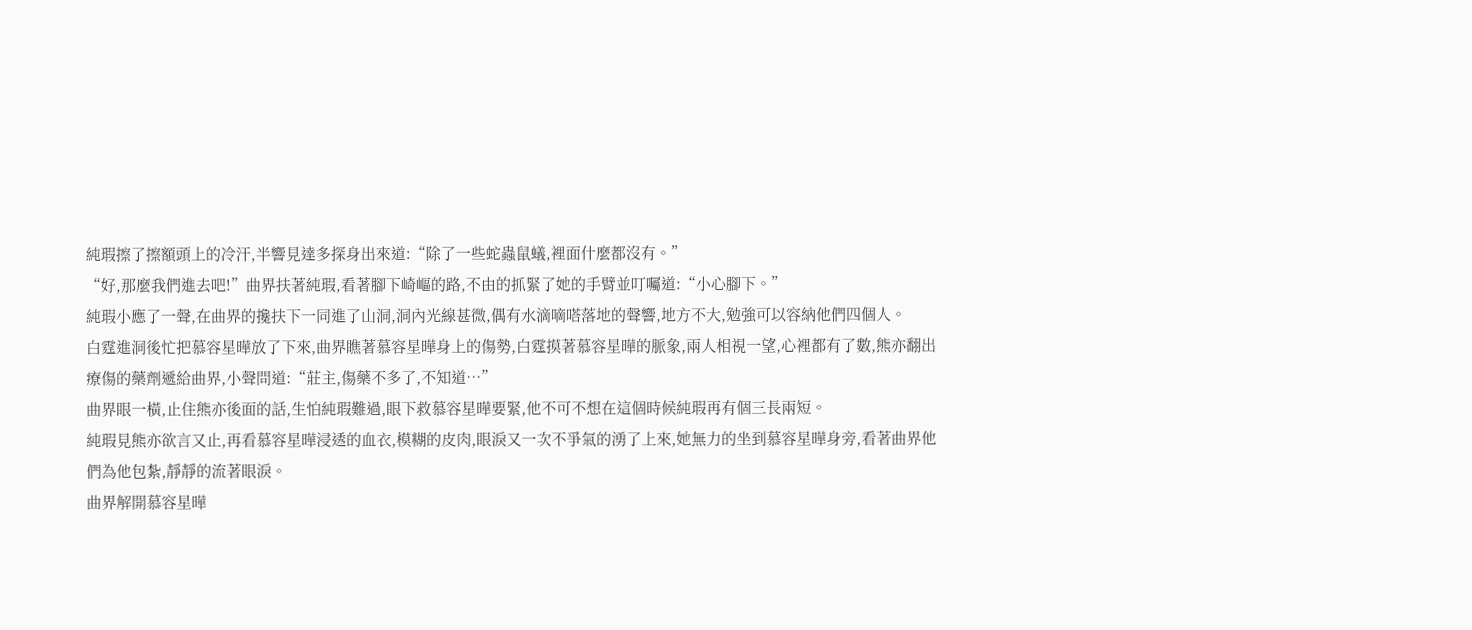純瑕擦了擦額頭上的冷汗,半響見達多探身出來道:“除了一些蛇蟲鼠蟻,裡面什麼都沒有。”
“好,那麼我們進去吧!”曲界扶著純瑕,看著腳下崎嶇的路,不由的抓緊了她的手臂並叮囑道:“小心腳下。”
純瑕小應了一聲,在曲界的攙扶下一同進了山洞,洞內光線甚微,偶有水滴嘀嗒落地的聲響,地方不大,勉強可以容納他們四個人。
白霆進洞後忙把慕容星曄放了下來,曲界瞧著慕容星曄身上的傷勢,白霆摸著慕容星曄的脈象,兩人相視一望,心裡都有了數,熊亦翻出療傷的藥劑遞給曲界,小聲問道:“莊主,傷藥不多了,不知道…”
曲界眼一橫,止住熊亦後面的話,生怕純瑕難過,眼下救慕容星曄要緊,他不可不想在這個時候純瑕再有個三長兩短。
純瑕見熊亦欲言又止,再看慕容星曄浸透的血衣,模糊的皮肉,眼淚又一次不爭氣的湧了上來,她無力的坐到慕容星曄身旁,看著曲界他們為他包紮,靜靜的流著眼淚。
曲界解開慕容星曄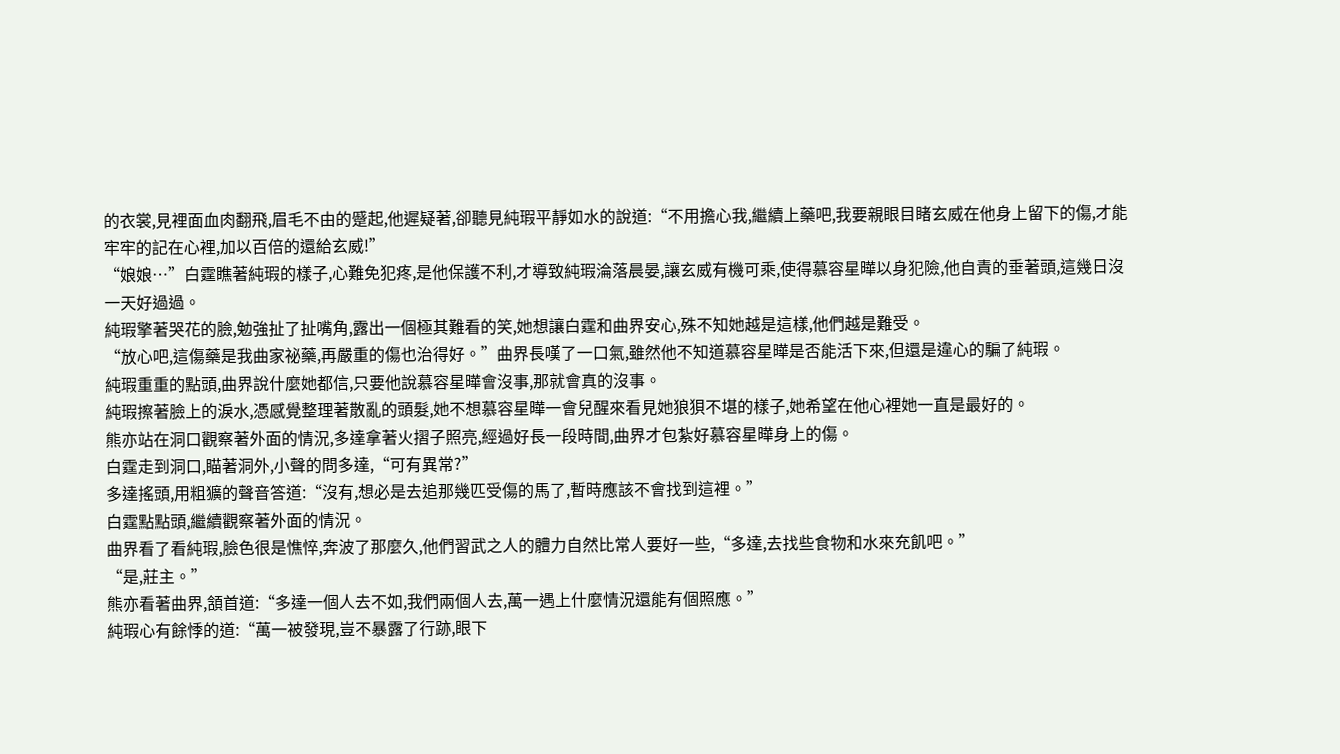的衣裳,見裡面血肉翻飛,眉毛不由的蹙起,他遲疑著,卻聽見純瑕平靜如水的說道:“不用擔心我,繼續上藥吧,我要親眼目睹玄威在他身上留下的傷,才能牢牢的記在心裡,加以百倍的還給玄威!”
“娘娘…”白霆瞧著純瑕的樣子,心難免犯疼,是他保護不利,才導致純瑕淪落晨晏,讓玄威有機可乘,使得慕容星曄以身犯險,他自責的垂著頭,這幾日沒一天好過過。
純瑕擎著哭花的臉,勉強扯了扯嘴角,露出一個極其難看的笑,她想讓白霆和曲界安心,殊不知她越是這樣,他們越是難受。
“放心吧,這傷藥是我曲家祕藥,再嚴重的傷也治得好。”曲界長嘆了一口氣,雖然他不知道慕容星曄是否能活下來,但還是違心的騙了純瑕。
純瑕重重的點頭,曲界說什麼她都信,只要他說慕容星曄會沒事,那就會真的沒事。
純瑕擦著臉上的淚水,憑感覺整理著散亂的頭髮,她不想慕容星曄一會兒醒來看見她狼狽不堪的樣子,她希望在他心裡她一直是最好的。
熊亦站在洞口觀察著外面的情況,多達拿著火摺子照亮,經過好長一段時間,曲界才包紮好慕容星曄身上的傷。
白霆走到洞口,瞄著洞外,小聲的問多達,“可有異常?”
多達搖頭,用粗獷的聲音答道:“沒有,想必是去追那幾匹受傷的馬了,暫時應該不會找到這裡。”
白霆點點頭,繼續觀察著外面的情況。
曲界看了看純瑕,臉色很是憔悴,奔波了那麼久,他們習武之人的體力自然比常人要好一些,“多達,去找些食物和水來充飢吧。”
“是,莊主。”
熊亦看著曲界,頷首道:“多達一個人去不如,我們兩個人去,萬一遇上什麼情況還能有個照應。”
純瑕心有餘悸的道:“萬一被發現,豈不暴露了行跡,眼下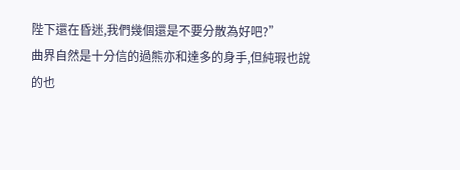陛下還在昏迷,我們幾個還是不要分散為好吧?”
曲界自然是十分信的過熊亦和達多的身手,但純瑕也說的也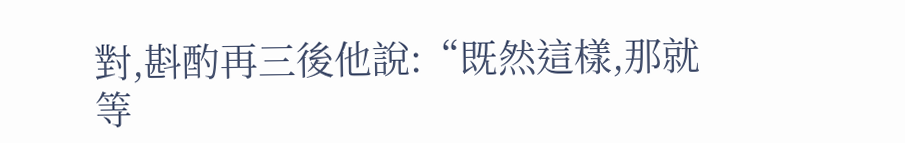對,斟酌再三後他說:“既然這樣,那就等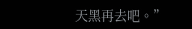天黑再去吧。”